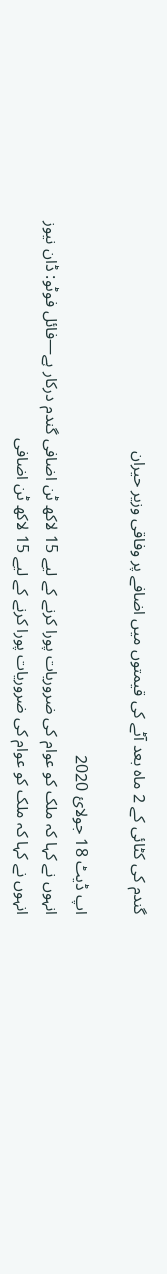گندم کی کٹائی کے 2 ماہ بعد آٹے کی قیمتوں میں اضافے پر وفاقی وزیر حیران

اپ ڈیٹ 18 جولائ 2020
انہوں نے کہا کہ ملک کو عوام کی ضروریات پورا کرنے کے لیے 15 لاکھ ٹن اضافی گندم درکار ہے—فائل فوٹو: ڈان نیوز
انہوں نے کہا کہ ملک کو عوام کی ضروریات پورا کرنے کے لیے 15 لاکھ ٹن اضافی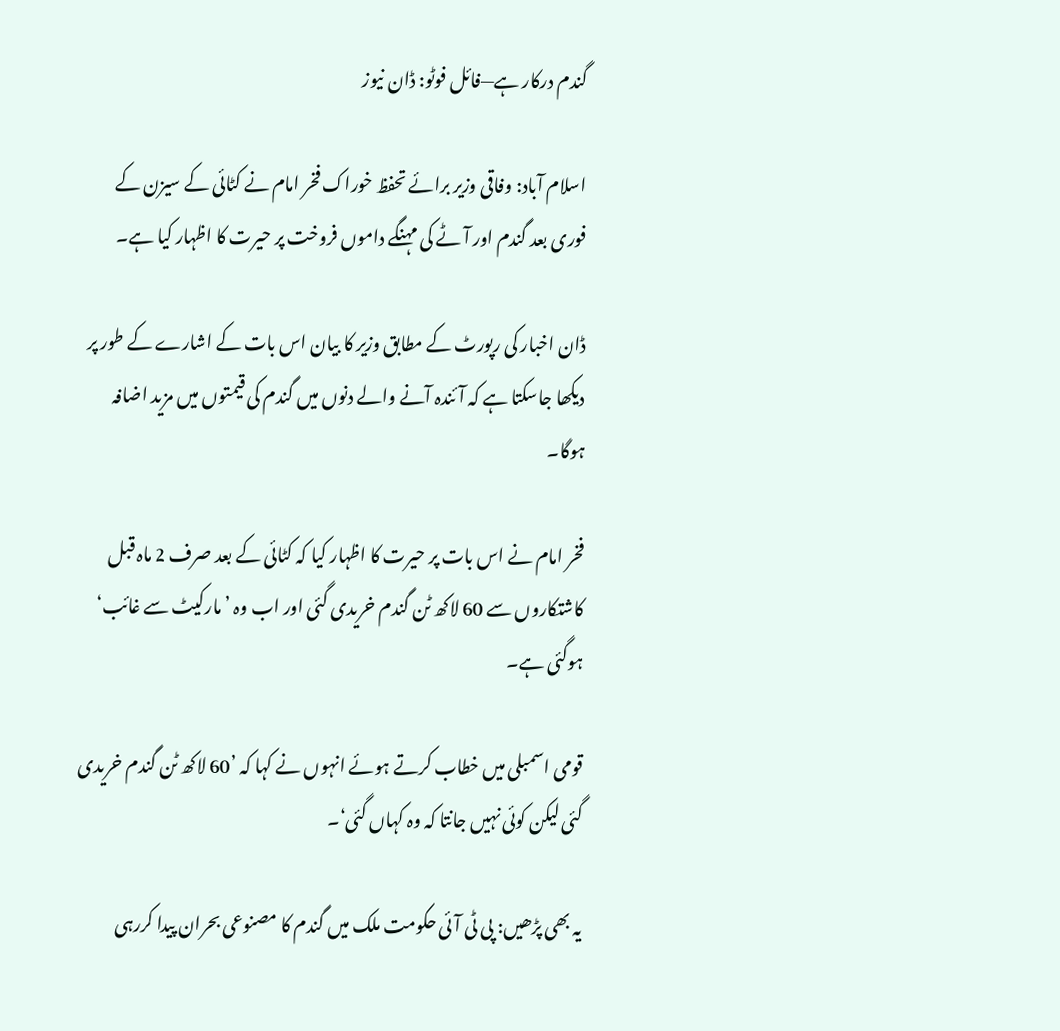گندم درکار ہے—فائل فوٹو: ڈان نیوز

اسلام آباد: وفاقی وزیر برائے تحفظ خوراک فخر امام نے کٹائی کے سیزن کے فوری بعد گندم اور آٹے کی مہنگے داموں فروخت پر حیرت کا اظہار کیا ہے۔

ڈان اخبار کی رپورٹ کے مطابق وزیر کا بیان اس بات کے اشارے کے طور پر دیکھا جاسکتا ہے کہ آئندہ آنے والے دنوں میں گندم کی قیمتوں میں مزید اضافہ ہوگا۔

فخر امام نے اس بات پر حیرت کا اظہار کیا کہ کٹائی کے بعد صرف 2 ماہ قبل کاشتکاروں سے 60 لاکھ ٹن گندم خریدی گئی اور اب وہ ’مارکیٹ سے غائب‘ ہوگئی ہے۔

قومی اسمبلی میں خطاب کرتے ہوئے انہوں نے کہا کہ ’60 لاکھ ٹن گندم خریدی گئی لیکن کوئی نہیں جانتا کہ وہ کہاں گئی‘۔

یہ بھی پڑھیں: پی ٹی آئی حکومت ملک میں گندم کا مصنوعی بحران پیدا کررہی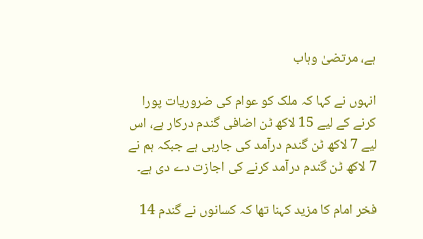ہے، مرتضیٰ وہاب

انہوں نے کہا کہ ملک کو عوام کی ضروریات پورا کرنے کے لیے 15 لاکھ ٹن اضافی گندم درکار ہے، اس لیے 7 لاکھ ٹن گندم درآمد کی جارہی ہے جبکہ ہم نے 7 لاکھ ٹن گندم درآمد کرنے کی اجازت دے دی ہے۔

فخر امام کا مزید کہنا تھا کہ کسانوں نے گندم 14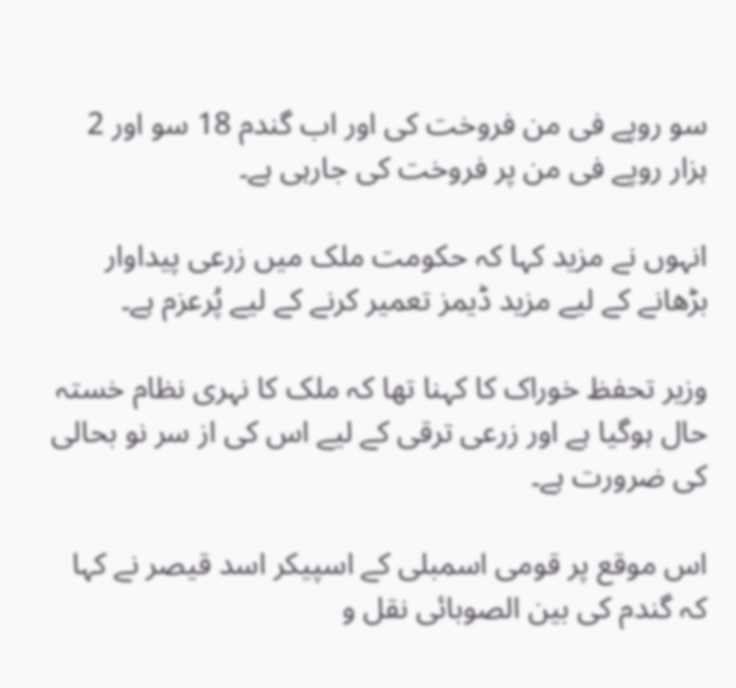سو روپے فی من فروخت کی اور اب گندم 18 سو اور 2 ہزار روپے فی من پر فروخت کی جارہی ہے۔

انہوں نے مزید کہا کہ حکومت ملک میں زرعی پیداوار بڑھانے کے لیے مزید ڈیمز تعمیر کرنے کے لیے پُرعزم ہے۔

وزیر تحفظ خوراک کا کہنا تھا کہ ملک کا نہری نظام خستہ حال ہوگیا ہے اور زرعی ترقی کے لیے اس کی از سر نو بحالی کی ضرورت ہے۔

اس موقع پر قومی اسمبلی کے اسپیکر اسد قیصر نے کہا کہ گندم کی بین الصوبائی نقل و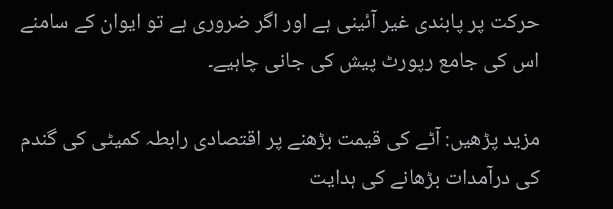حرکت پر پابندی غیر آئینی ہے اور اگر ضروری ہے تو ایوان کے سامنے اس کی جامع رپورٹ پیش کی جانی چاہیے۔

مزید پڑھیں: آٹے کی قیمت بڑھنے پر اقتصادی رابطہ کمیٹی کی گندم کی درآمدات بڑھانے کی ہدایت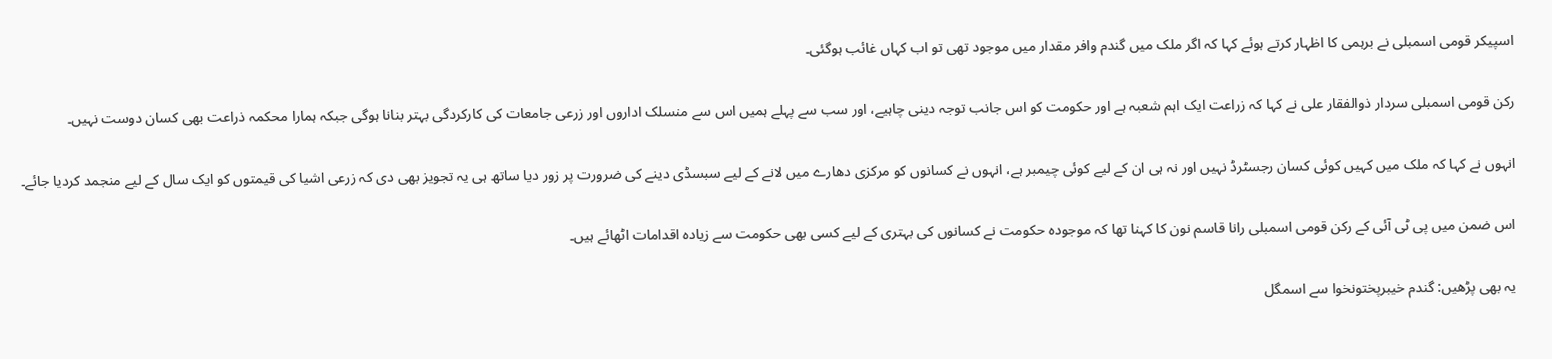اسپیکر قومی اسمبلی نے برہمی کا اظہار کرتے ہوئے کہا کہ اگر ملک میں گندم وافر مقدار میں موجود تھی تو اب کہاں غائب ہوگئی۔

رکن قومی اسمبلی سردار ذوالفقار علی نے کہا کہ زراعت ایک اہم شعبہ ہے اور حکومت کو اس جانب توجہ دینی چاہیے، اور سب سے پہلے ہمیں اس سے منسلک اداروں اور زرعی جامعات کی کارکردگی بہتر بنانا ہوگی جبکہ ہمارا محکمہ ذراعت بھی کسان دوست نہیں۔

انہوں نے کہا کہ ملک میں کہیں کوئی کسان رجسٹرڈ نہیں اور نہ ہی ان کے لیے کوئی چیمبر ہے، انہوں نے کسانوں کو مرکزی دھارے میں لانے کے لیے سبسڈی دینے کی ضرورت پر زور دیا ساتھ ہی یہ تجویز بھی دی کہ زرعی اشیا کی قیمتوں کو ایک سال کے لیے منجمد کردیا جائے۔

اس ضمن میں پی ٹی آئی کے رکن قومی اسمبلی رانا قاسم نون کا کہنا تھا کہ موجودہ حکومت نے کسانوں کی بہتری کے لیے کسی بھی حکومت سے زیادہ اقدامات اٹھائے ہیں۔

یہ بھی پڑھیں: گندم خیبرپختونخوا سے اسمگل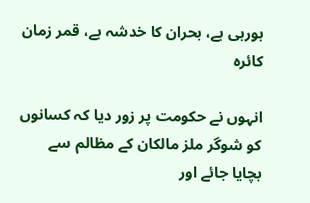ہورہی ہے، بحران کا خدشہ ہے، قمر زمان کائرہ

انہوں نے حکومت پر زور دیا کہ کسانوں کو شوگر ملز مالکان کے مظالم سے بچایا جائے اور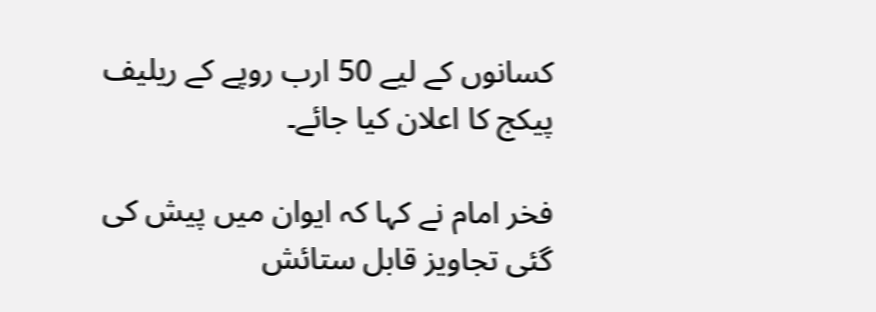کسانوں کے لیے 50 ارب روپے کے ریلیف پیکج کا اعلان کیا جائے۔

فخر امام نے کہا کہ ایوان میں پیش کی گئی تجاویز قابل ستائش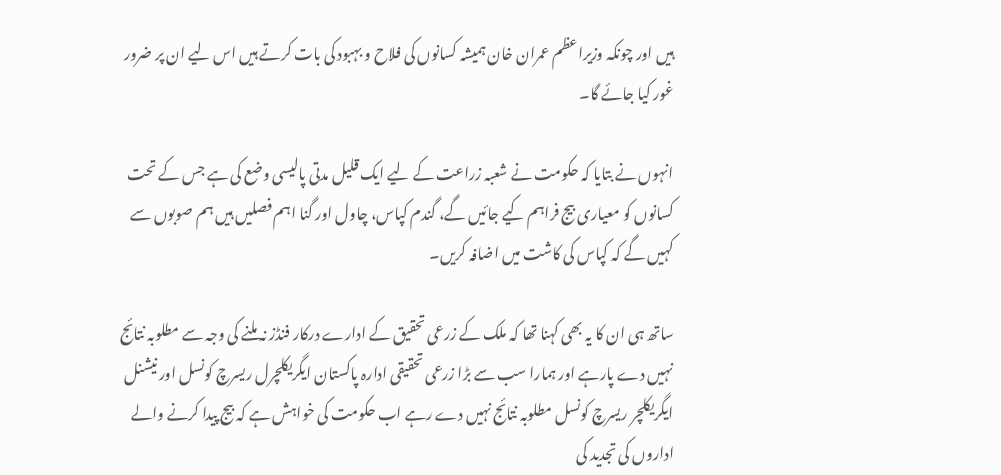ہیں اور چونکہ وزیراعظم عمران خان ہمیشہ کسانوں کی فلاح و بہبود کی بات کرتے ہیں اس لیے ان پر ضرور غور کیا جائے گا۔

انہوں نے بتایا کہ حکومت نے شعبہ زراعت کے لیے ایک قلیل مدتی پالیسی وضع کی ہے جس کے تحت کسانوں کو معیاری بیج فراہم کیے جائیں گے، گندم کپاس، چاول اور گنا اہم فصلیں ہیں ہم صوبوں سے کہیں گے کہ کپاس کی کاشت میں اضافہ کریں۔

ساتھ ہی ان کا یہ بھی کہنا تھا کہ ملک کے زرعی تحقیق کے ادارے درکار فنڈز نہ ملنے کی وجہ سے مطلوبہ نتائج نہیں دے پارہے اور ہمارا سب سے بڑا زرعی تحقیقی ادارہ پاکستان ایگریکلچرل ریسرچ کونسل اور نیشنل ایگریکلچر ریسرچ کونسل مطلوبہ نتائج نہیں دے رہے اب حکومت کی خواہش ہے کہ بیج پیدا کرنے والے اداروں کی تجدید کی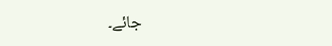جائے۔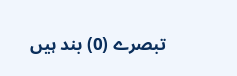تبصرے (0) بند ہیں